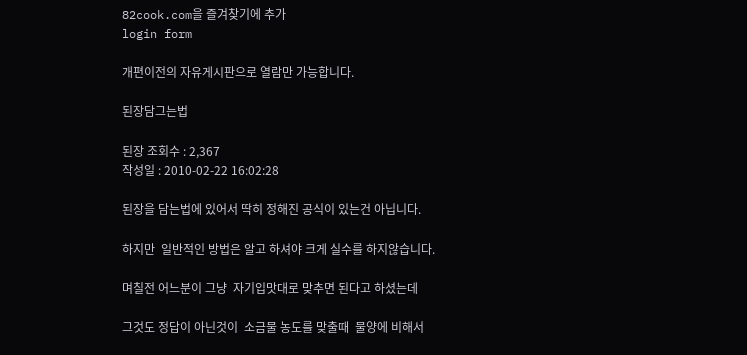82cook.com을 즐겨찾기에 추가
login form

개편이전의 자유게시판으로 열람만 가능합니다.

된장담그는법

된장 조회수 : 2,367
작성일 : 2010-02-22 16:02:28

된장을 담는법에 있어서 딱히 정해진 공식이 있는건 아닙니다.

하지만  일반적인 방법은 알고 하셔야 크게 실수를 하지않습니다.

며칠전 어느분이 그냥  자기입맛대로 맞추면 된다고 하셨는데

그것도 정답이 아닌것이  소금물 농도를 맞출때  물양에 비해서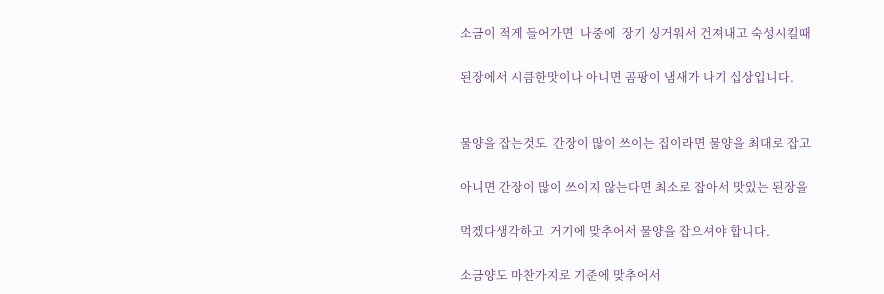소금이 적게 들어가면  나중에  장기 싱거워서 건져내고 숙성시킬때

된장에서 시큼한맛이나 아니면 곰팡이 냄새가 나기 십상입니다.


물양을 잡는것도  간장이 많이 쓰이는 집이라면 물양을 최대로 잡고

아니면 간장이 많이 쓰이지 않는다면 최소로 잡아서 맛있는 된장을

먹겠다생각하고  거기에 맞추어서 물양을 잡으셔야 합니다.

소금양도 마찬가지로 기준에 맞추어서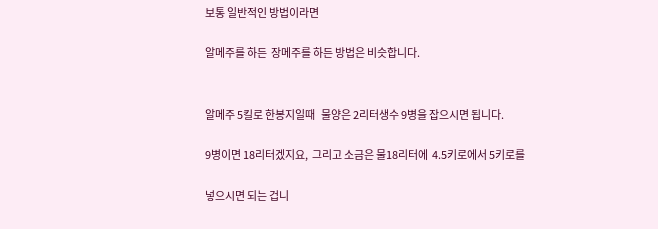보통 일반적인 방법이라면

알메주를 하든  장메주를 하든 방법은 비슷합니다.


알메주 5킬로 한봉지일때   물양은 2리터생수 9병을 잡으시면 됩니다.

9병이면 18리터겠지요,  그리고 소금은 물18리터에  4.5키로에서 5키로를

넣으시면 되는 겁니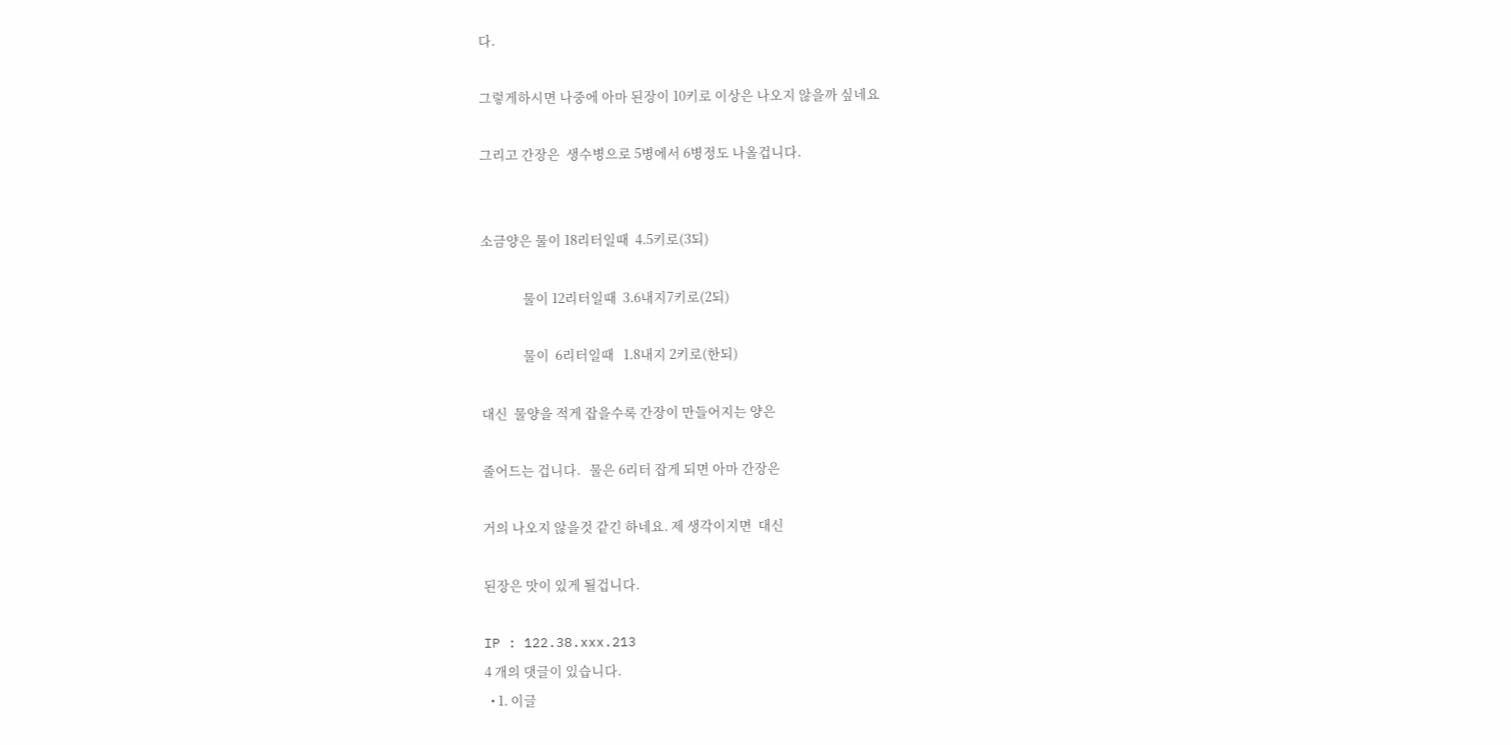다.

그렇게하시면 나중에 아마 된장이 10키로 이상은 나오지 않을까 싶네요

그리고 간장은  생수병으로 5병에서 6병정도 나올겁니다.


소금양은 물이 18리터일때  4.5키로(3되)

              물이 12리터일때  3.6내지7키로(2되)

              물이  6리터일때   1.8내지 2키로(한되)

대신  물양을 적게 잡을수록 간장이 만들어지는 양은

줄어드는 겁니다.   물은 6리터 잡게 되면 아마 간장은

거의 나오지 않을것 같긴 하네요. 제 생각이지면  대신

된장은 맛이 있게 될겁니다.

IP : 122.38.xxx.213
4 개의 댓글이 있습니다.
  • 1. 이글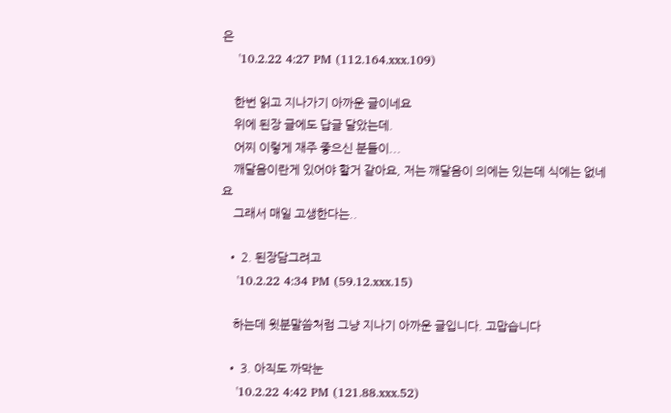은
    '10.2.22 4:27 PM (112.164.xxx.109)

    한번 읽고 지나가기 아까운 글이네요
    위에 된장 글에도 답글 달았는데.
    어찌 이렇게 재주 좋으신 분들이...
    깨달음이란게 있어야 할거 같아요, 저는 깨달음이 의에는 있는데 식에는 없네요
    그래서 매일 고생한다는..

  • 2. 된장담그려고
    '10.2.22 4:34 PM (59.12.xxx.15)

    하는데 윗분말씀처럼 그냥 지나기 아까운 글입니다. 고맙습니다

  • 3. 아직도 까막눈
    '10.2.22 4:42 PM (121.88.xxx.52)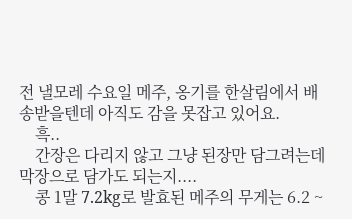전 낼모레 수요일 메주, 옹기를 한살림에서 배송받을텐데 아직도 감을 못잡고 있어요.
    흑..
    간장은 다리지 않고 그냥 된장만 담그려는데 막장으로 담가도 되는지....
    콩 1말 7.2kg로 발효된 메주의 무게는 6.2 ~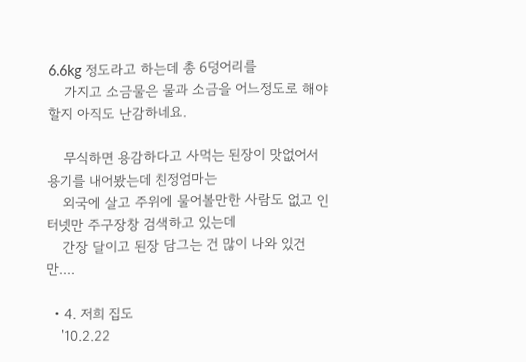6.6kg 정도라고 하는데 총 6덩어리를
    가지고 소금물은 물과 소금을 어느정도로 해야할지 아직도 난감하네요.

    무식하면 용감하다고 사먹는 된장이 맛없어서 용기를 내어봤는데 친정엄마는
    외국에 살고 주위에 물어볼만한 사람도 없고 인터넷만 주구장창 검색하고 있는데
    간장 달이고 된장 담그는 건 많이 나와 있건만....

  • 4. 저희 집도
    '10.2.22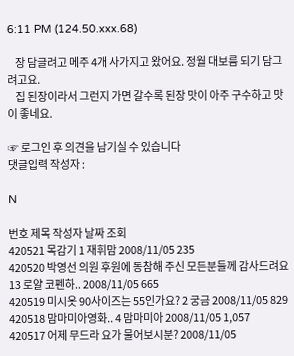6:11 PM (124.50.xxx.68)

    장 담글려고 메주 4개 사가지고 왔어요. 정월 대보름 되기 담그려고요.
    집 된장이라서 그런지 가면 갈수록 된장 맛이 아주 구수하고 맛이 좋네요.

☞ 로그인 후 의견을 남기실 수 있습니다
댓글입력 작성자 :

N

번호 제목 작성자 날짜 조회
420521 목감기 1 재휘맘 2008/11/05 235
420520 박영선 의원 후원에 동참해 주신 모든분들께 감사드려요 13 로얄 코펜하.. 2008/11/05 665
420519 미시옷 90사이즈는 55인가요? 2 궁금 2008/11/05 829
420518 맘마미아영화.. 4 맘마미아 2008/11/05 1,057
420517 어제 무드라 요가 물어보시분? 2008/11/05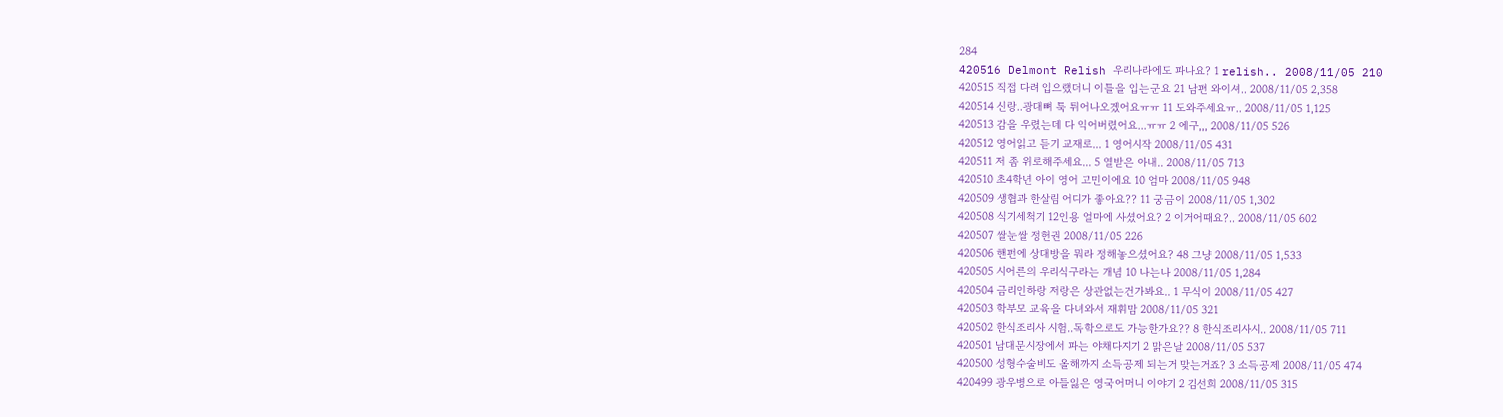284
420516 Delmont Relish 우리나라에도 파나요? 1 relish.. 2008/11/05 210
420515 직접 다려 입으랬더니 이틀을 입는군요 21 남편 와이셔.. 2008/11/05 2,358
420514 신랑..광대뼈 툭 튀어나오겠어요ㅠㅠ 11 도와주세요ㅠ.. 2008/11/05 1,125
420513 감을 우렸는데 다 익어버렸어요...ㅠㅠ 2 에구,,, 2008/11/05 526
420512 영어읽고 듣기 교재로... 1 영어시작 2008/11/05 431
420511 저 좀 위로해주세요... 5 열받은 아내.. 2008/11/05 713
420510 초4학년 아이 영어 고민이에요 10 엄마 2008/11/05 948
420509 생협과 한살림 어디가 좋아요?? 11 궁금이 2008/11/05 1,302
420508 식기세척기 12인용 얼마에 사셨어요? 2 이거어때요?.. 2008/11/05 602
420507 쌀눈쌀 정헌권 2008/11/05 226
420506 핸펀에 상대방을 뭐라 정해놓으셨어요? 48 그냥 2008/11/05 1,533
420505 시어른의 우리식구라는 개념 10 나는나 2008/11/05 1,284
420504 금리인하랑 저랑은 상관없는건가봐요.. 1 무식이 2008/11/05 427
420503 학부모 교육을 다녀와서 재휘맘 2008/11/05 321
420502 한식조리사 시험..독학으로도 가능한가요?? 8 한식조리사시.. 2008/11/05 711
420501 남대문시장에서 파는 야채다지기 2 맑은날 2008/11/05 537
420500 성형수술비도 올해까지 소득공제 되는거 맞는거죠? 3 소득공제 2008/11/05 474
420499 광우병으로 아들잃은 영국어머니 이야기 2 김선희 2008/11/05 315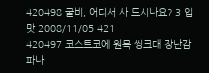420498 굴비, 어디서 사 드시나요? 3 입맛 2008/11/05 421
420497 코스트코에 원목 씽크대 장난감 파나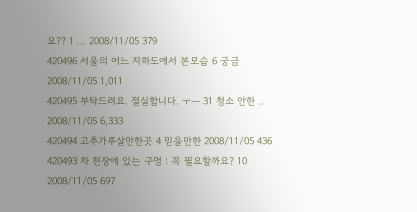요?? 1 ... 2008/11/05 379
420496 서울의 어느 지하도에서 본모습 6 궁금 2008/11/05 1,011
420495 부탁드려요. 절실합니다. ㅜㅡ 31 청소 안한 .. 2008/11/05 6,333
420494 고추가루살만한곳 4 믿을만한 2008/11/05 436
420493 차 천장에 있는 구멍 : 꼭 필요할까요? 10 2008/11/05 697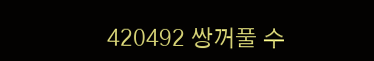420492 쌍꺼풀 수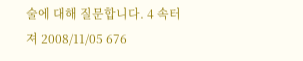술에 대해 질문합니다. 4 속터져 2008/11/05 676